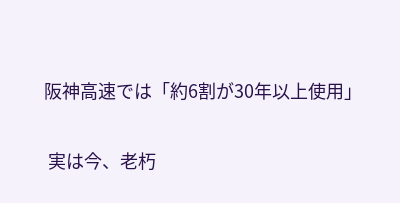阪神高速では「約6割が30年以上使用」

 実は今、老朽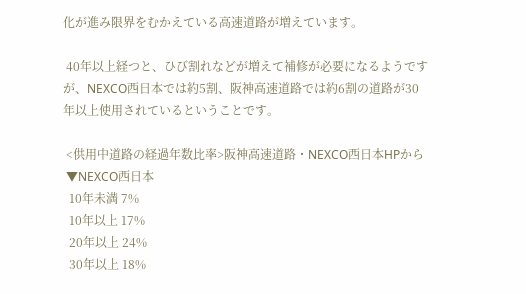化が進み限界をむかえている高速道路が増えています。

 40年以上経つと、ひび割れなどが増えて補修が必要になるようですが、NEXCO西日本では約5割、阪神高速道路では約6割の道路が30年以上使用されているということです。

 <供用中道路の経過年数比率>阪神高速道路・NEXCO西日本HPから
 ▼NEXCO西日本
  10年未満 7%
  10年以上 17%
  20年以上 24%
  30年以上 18%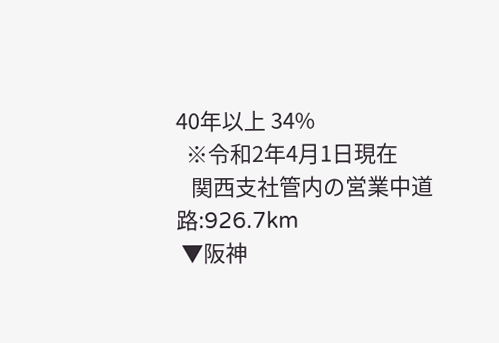40年以上 34%
  ※令和2年4月1日現在
   関西支社管内の営業中道路:926.7km
 ▼阪神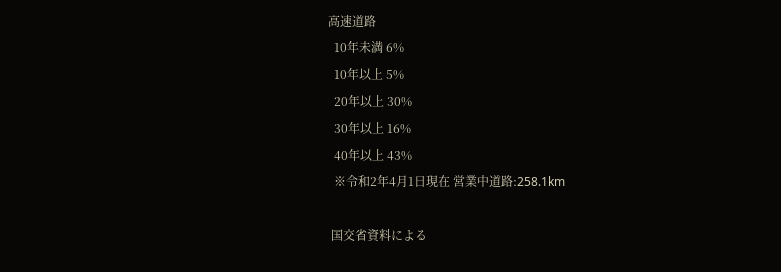高速道路
  10年未満 6%
  10年以上 5%
  20年以上 30%
  30年以上 16%
  40年以上 43%
  ※令和2年4月1日現在 営業中道路:258.1km

 国交省資料による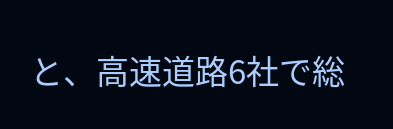と、高速道路6社で総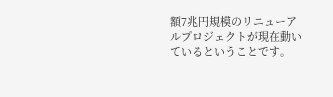額7兆円規模のリニューアルプロジェクトが現在動いているということです。